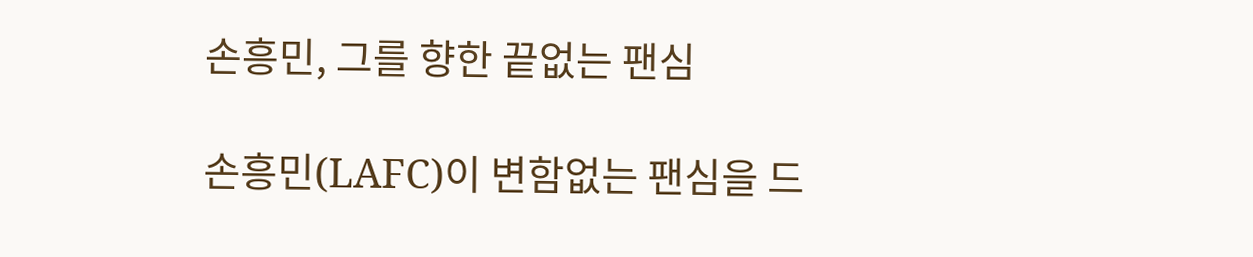손흥민, 그를 향한 끝없는 팬심

손흥민(LAFC)이 변함없는 팬심을 드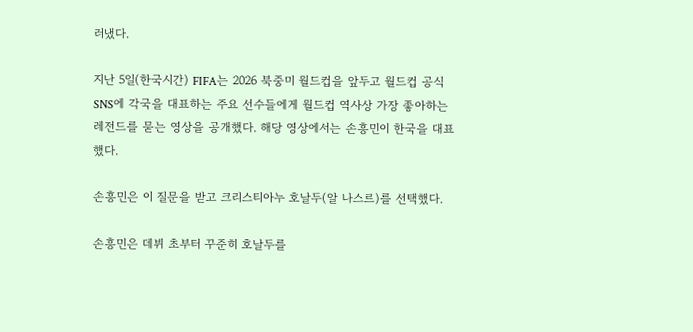러냈다.

지난 5일(한국시간) FIFA는 2026 북중미 월드컵을 앞두고 월드컵 공식 SNS에 각국을 대표하는 주요 선수들에게 월드컵 역사상 가장 좋아하는 레전드를 묻는 영상을 공개했다. 해당 영상에서는 손흥민이 한국을 대표했다.

손흥민은 이 질문을 받고 크리스티아누 호날두(알 나스르)를 선택했다.

손흥민은 데뷔 초부터 꾸준히 호날두를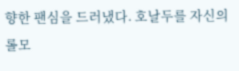향한 팬심을 드러냈다. 호날두를 자신의 롤모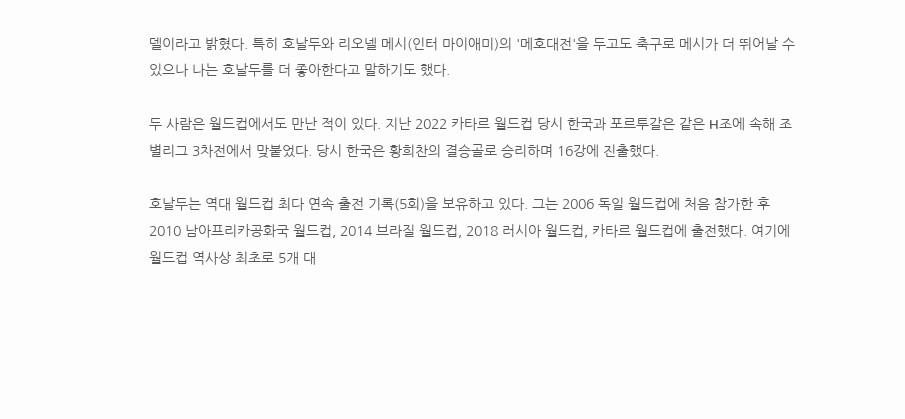델이라고 밝혔다. 특히 호날두와 리오넬 메시(인터 마이애미)의 '메호대전'을 두고도 축구로 메시가 더 뛰어날 수 있으나 나는 호날두를 더 좋아한다고 말하기도 했다.

두 사람은 월드컵에서도 만난 적이 있다. 지난 2022 카타르 월드컵 당시 한국과 포르투갈은 같은 H조에 속해 조별리그 3차전에서 맞붙었다. 당시 한국은 황희찬의 결승골로 승리하며 16강에 진출했다.

호날두는 역대 월드컵 최다 연속 출전 기록(5회)을 보유하고 있다. 그는 2006 독일 월드컵에 처음 참가한 후 2010 남아프리카공화국 월드컵, 2014 브라질 월드컵, 2018 러시아 월드컵, 카타르 월드컵에 출전했다. 여기에 월드컵 역사상 최초로 5개 대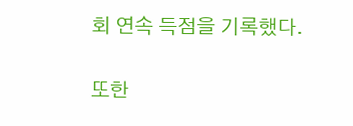회 연속 득점을 기록했다.

또한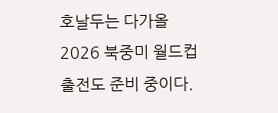호날두는 다가올 2026 북중미 월드컵 출전도 준비 중이다.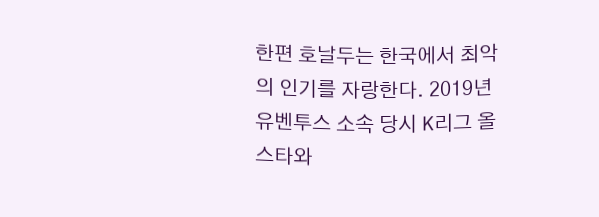한편 호날두는 한국에서 최악의 인기를 자랑한다. 2019년 유벤투스 소속 당시 K리그 올스타와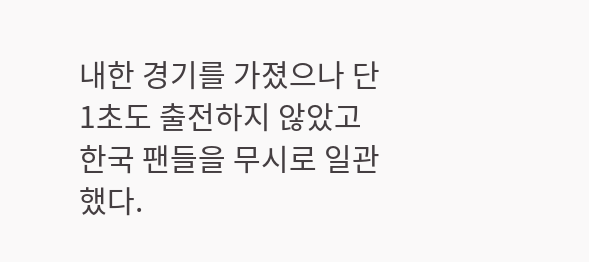내한 경기를 가졌으나 단 1초도 출전하지 않았고 한국 팬들을 무시로 일관했다.